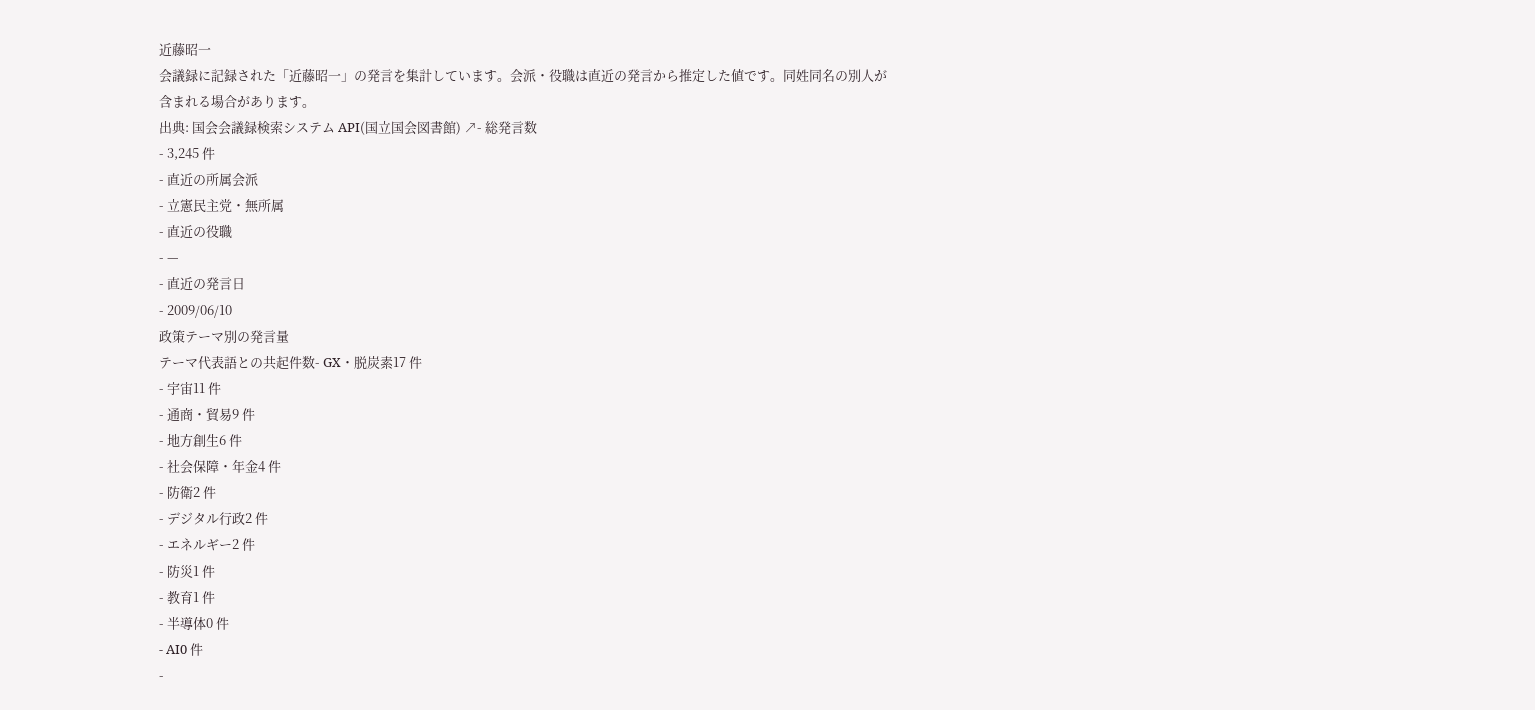近藤昭一
会議録に記録された「近藤昭一」の発言を集計しています。会派・役職は直近の発言から推定した値です。同姓同名の別人が含まれる場合があります。
出典: 国会会議録検索システム API(国立国会図書館) ↗- 総発言数
- 3,245 件
- 直近の所属会派
- 立憲民主党・無所属
- 直近の役職
- —
- 直近の発言日
- 2009/06/10
政策テーマ別の発言量
テーマ代表語との共起件数- GX・脱炭素17 件
- 宇宙11 件
- 通商・貿易9 件
- 地方創生6 件
- 社会保障・年金4 件
- 防衛2 件
- デジタル行政2 件
- エネルギー2 件
- 防災1 件
- 教育1 件
- 半導体0 件
- AI0 件
-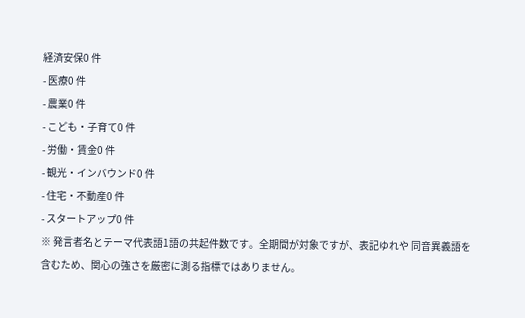経済安保0 件
- 医療0 件
- 農業0 件
- こども・子育て0 件
- 労働・賃金0 件
- 観光・インバウンド0 件
- 住宅・不動産0 件
- スタートアップ0 件
※ 発言者名とテーマ代表語1語の共起件数です。全期間が対象ですが、表記ゆれや 同音異義語を含むため、関心の強さを厳密に測る指標ではありません。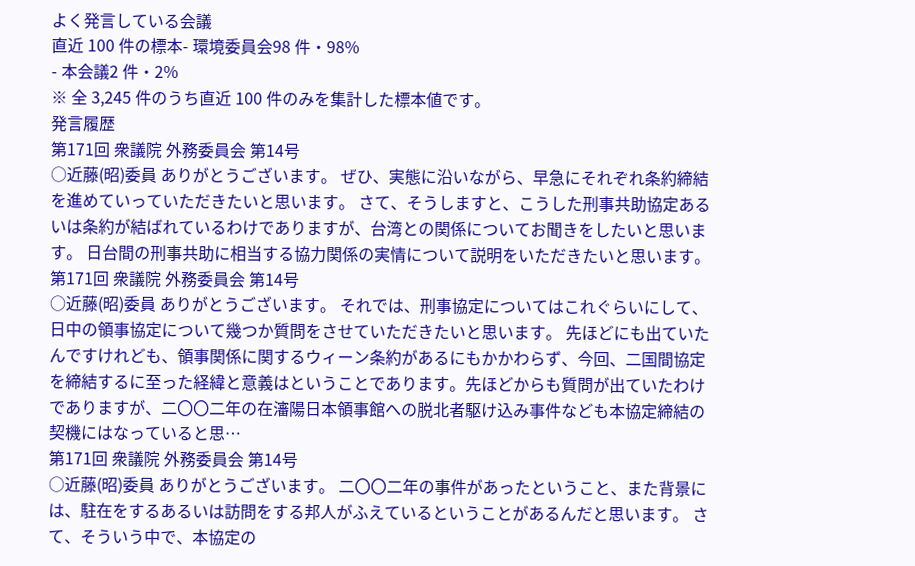よく発言している会議
直近 100 件の標本- 環境委員会98 件・98%
- 本会議2 件・2%
※ 全 3,245 件のうち直近 100 件のみを集計した標本値です。
発言履歴
第171回 衆議院 外務委員会 第14号
○近藤(昭)委員 ありがとうございます。 ぜひ、実態に沿いながら、早急にそれぞれ条約締結を進めていっていただきたいと思います。 さて、そうしますと、こうした刑事共助協定あるいは条約が結ばれているわけでありますが、台湾との関係についてお聞きをしたいと思います。 日台間の刑事共助に相当する協力関係の実情について説明をいただきたいと思います。
第171回 衆議院 外務委員会 第14号
○近藤(昭)委員 ありがとうございます。 それでは、刑事協定についてはこれぐらいにして、日中の領事協定について幾つか質問をさせていただきたいと思います。 先ほどにも出ていたんですけれども、領事関係に関するウィーン条約があるにもかかわらず、今回、二国間協定を締結するに至った経緯と意義はということであります。先ほどからも質問が出ていたわけでありますが、二〇〇二年の在瀋陽日本領事館への脱北者駆け込み事件なども本協定締結の契機にはなっていると思…
第171回 衆議院 外務委員会 第14号
○近藤(昭)委員 ありがとうございます。 二〇〇二年の事件があったということ、また背景には、駐在をするあるいは訪問をする邦人がふえているということがあるんだと思います。 さて、そういう中で、本協定の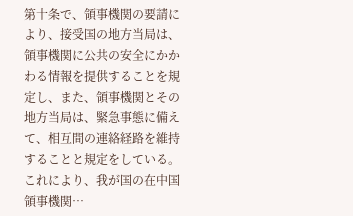第十条で、領事機関の要請により、接受国の地方当局は、領事機関に公共の安全にかかわる情報を提供することを規定し、また、領事機関とその地方当局は、緊急事態に備えて、相互間の連絡経路を維持することと規定をしている。これにより、我が国の在中国領事機関…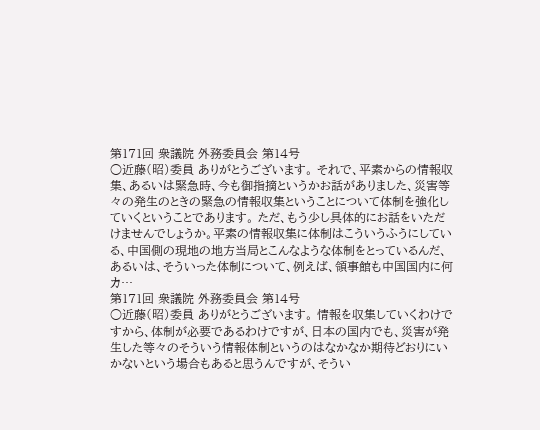第171回 衆議院 外務委員会 第14号
○近藤(昭)委員 ありがとうございます。 それで、平素からの情報収集、あるいは緊急時、今も御指摘というかお話がありました、災害等々の発生のときの緊急の情報収集ということについて体制を強化していくということであります。 ただ、もう少し具体的にお話をいただけませんでしょうか。平素の情報収集に体制はこういうふうにしている、中国側の現地の地方当局とこんなような体制をとっているんだ、あるいは、そういった体制について、例えば、領事館も中国国内に何カ…
第171回 衆議院 外務委員会 第14号
○近藤(昭)委員 ありがとうございます。 情報を収集していくわけですから、体制が必要であるわけですが、日本の国内でも、災害が発生した等々のそういう情報体制というのはなかなか期待どおりにいかないという場合もあると思うんですが、そうい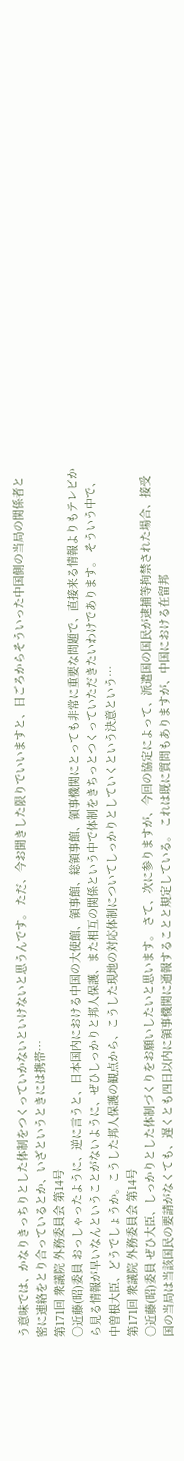う意味では、かなりきっちりとした体制をつくっていかないといけないと思うんです。 ただ、今お聞きした限りでいいますと、日ごろからそういった中国側の当局の関係者と密に連絡をとり合っているとか、いざというときには携帯…
第171回 衆議院 外務委員会 第14号
○近藤(昭)委員 おっしゃったように、逆に言うと、日本国内における中国の大使館、領事館、総領事館、領事機関にとっても非常に重要な問題で、直接来る情報よりもテレビから見る情報が早いなんということがないように、ぜひしっかりと邦人保護、また相互の関係という中で体制をきちっとつくっていただきたいわけであります。 そういう中で、中曽根大臣、どうでしょうか。こうした邦人保護の観点から、こうした現地の対応体制についてしっかりとしていくという決意という…
第171回 衆議院 外務委員会 第14号
○近藤(昭)委員 ぜひ大臣、しっかりとした体制づくりをお願いしたいと思います。 さて、次に参りますが、今回の協定によって、派遣国の国民が逮捕等拘禁された場合、接受国の当局は当該国民の要請がなくても、遅くとも四日以内に領事機関に通報することと規定している。 これは既に質問もありますが、中国における在留邦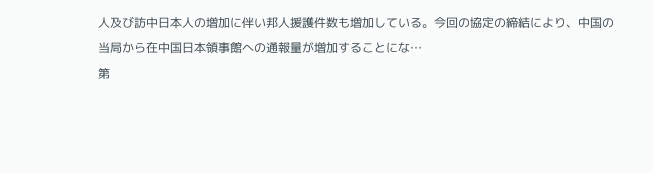人及び訪中日本人の増加に伴い邦人援護件数も増加している。今回の協定の締結により、中国の当局から在中国日本領事館への通報量が増加することにな…
第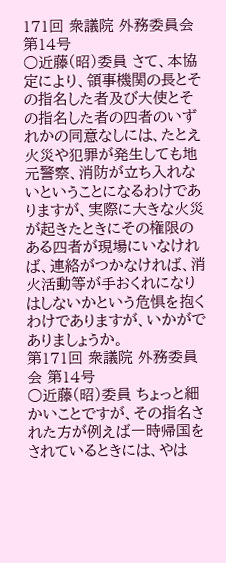171回 衆議院 外務委員会 第14号
○近藤(昭)委員 さて、本協定により、領事機関の長とその指名した者及び大使とその指名した者の四者のいずれかの同意なしには、たとえ火災や犯罪が発生しても地元警察、消防が立ち入れないということになるわけでありますが、実際に大きな火災が起きたときにその権限のある四者が現場にいなければ、連絡がつかなければ、消火活動等が手おくれになりはしないかという危惧を抱くわけでありますが、いかがでありましょうか。
第171回 衆議院 外務委員会 第14号
○近藤(昭)委員 ちょっと細かいことですが、その指名された方が例えば一時帰国をされているときには、やは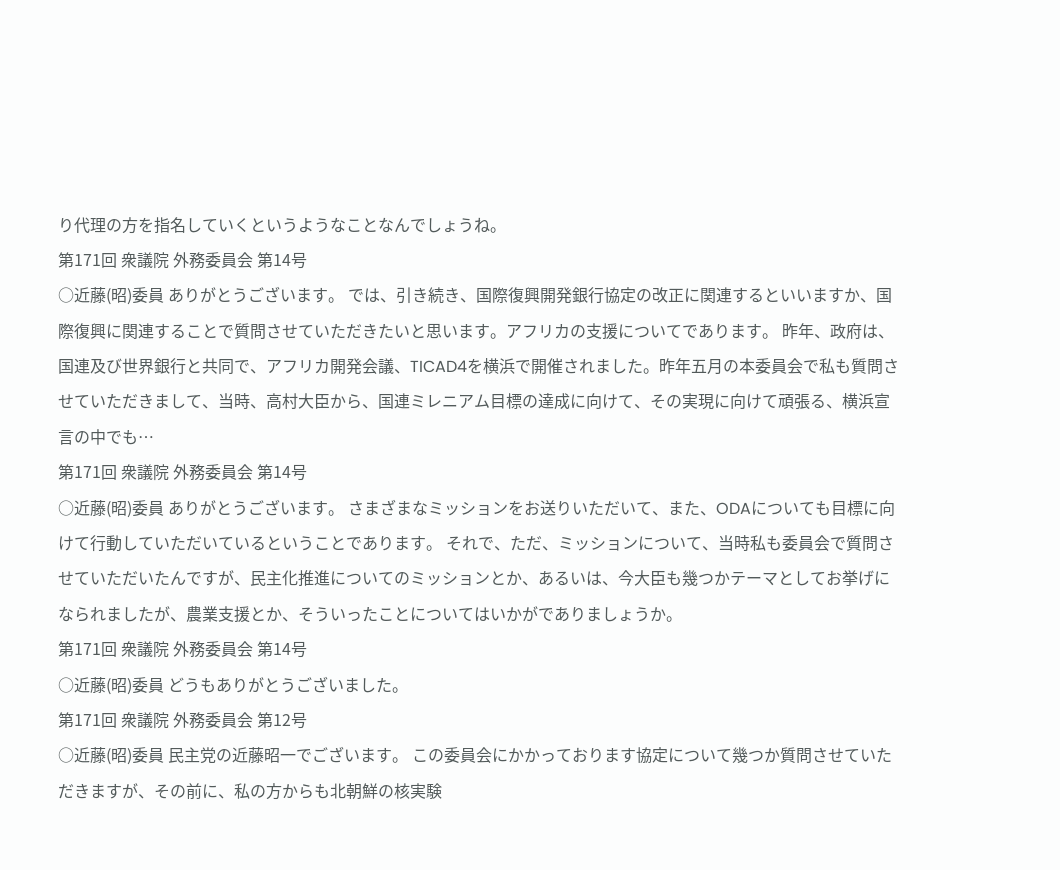り代理の方を指名していくというようなことなんでしょうね。
第171回 衆議院 外務委員会 第14号
○近藤(昭)委員 ありがとうございます。 では、引き続き、国際復興開発銀行協定の改正に関連するといいますか、国際復興に関連することで質問させていただきたいと思います。アフリカの支援についてであります。 昨年、政府は、国連及び世界銀行と共同で、アフリカ開発会議、TICAD4を横浜で開催されました。昨年五月の本委員会で私も質問させていただきまして、当時、高村大臣から、国連ミレニアム目標の達成に向けて、その実現に向けて頑張る、横浜宣言の中でも…
第171回 衆議院 外務委員会 第14号
○近藤(昭)委員 ありがとうございます。 さまざまなミッションをお送りいただいて、また、ODAについても目標に向けて行動していただいているということであります。 それで、ただ、ミッションについて、当時私も委員会で質問させていただいたんですが、民主化推進についてのミッションとか、あるいは、今大臣も幾つかテーマとしてお挙げになられましたが、農業支援とか、そういったことについてはいかがでありましょうか。
第171回 衆議院 外務委員会 第14号
○近藤(昭)委員 どうもありがとうございました。
第171回 衆議院 外務委員会 第12号
○近藤(昭)委員 民主党の近藤昭一でございます。 この委員会にかかっております協定について幾つか質問させていただきますが、その前に、私の方からも北朝鮮の核実験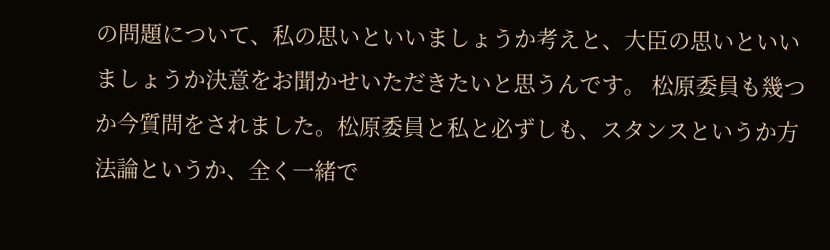の問題について、私の思いといいましょうか考えと、大臣の思いといいましょうか決意をお聞かせいただきたいと思うんです。 松原委員も幾つか今質問をされました。松原委員と私と必ずしも、スタンスというか方法論というか、全く一緒で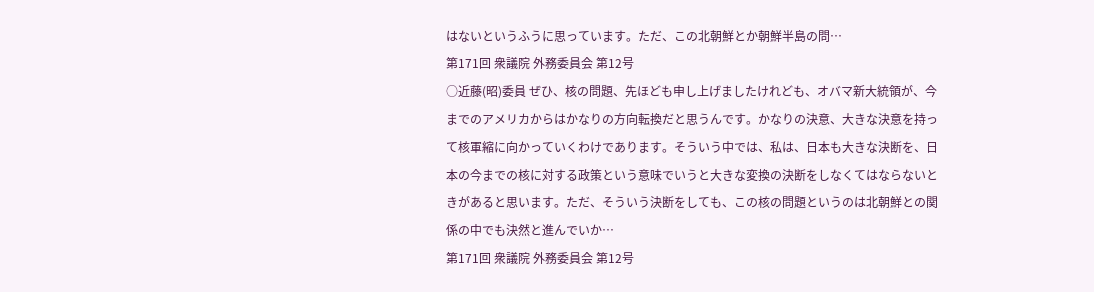はないというふうに思っています。ただ、この北朝鮮とか朝鮮半島の問…
第171回 衆議院 外務委員会 第12号
○近藤(昭)委員 ぜひ、核の問題、先ほども申し上げましたけれども、オバマ新大統領が、今までのアメリカからはかなりの方向転換だと思うんです。かなりの決意、大きな決意を持って核軍縮に向かっていくわけであります。そういう中では、私は、日本も大きな決断を、日本の今までの核に対する政策という意味でいうと大きな変換の決断をしなくてはならないときがあると思います。ただ、そういう決断をしても、この核の問題というのは北朝鮮との関係の中でも決然と進んでいか…
第171回 衆議院 外務委員会 第12号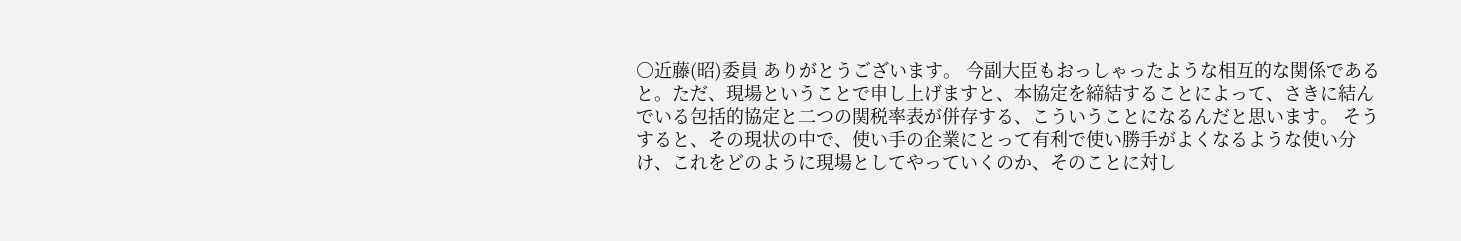○近藤(昭)委員 ありがとうございます。 今副大臣もおっしゃったような相互的な関係であると。ただ、現場ということで申し上げますと、本協定を締結することによって、さきに結んでいる包括的協定と二つの関税率表が併存する、こういうことになるんだと思います。 そうすると、その現状の中で、使い手の企業にとって有利で使い勝手がよくなるような使い分け、これをどのように現場としてやっていくのか、そのことに対し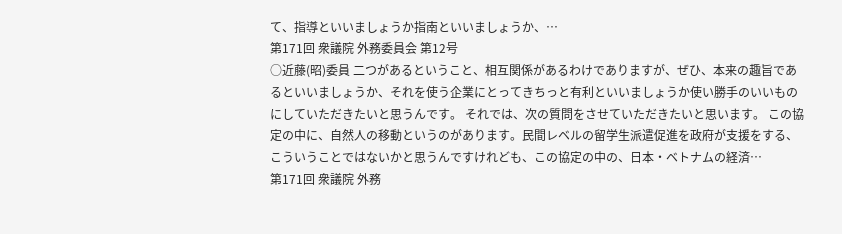て、指導といいましょうか指南といいましょうか、…
第171回 衆議院 外務委員会 第12号
○近藤(昭)委員 二つがあるということ、相互関係があるわけでありますが、ぜひ、本来の趣旨であるといいましょうか、それを使う企業にとってきちっと有利といいましょうか使い勝手のいいものにしていただきたいと思うんです。 それでは、次の質問をさせていただきたいと思います。 この協定の中に、自然人の移動というのがあります。民間レベルの留学生派遣促進を政府が支援をする、こういうことではないかと思うんですけれども、この協定の中の、日本・ベトナムの経済…
第171回 衆議院 外務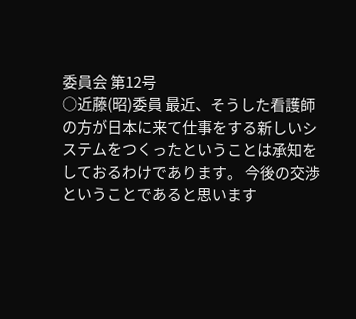委員会 第12号
○近藤(昭)委員 最近、そうした看護師の方が日本に来て仕事をする新しいシステムをつくったということは承知をしておるわけであります。 今後の交渉ということであると思います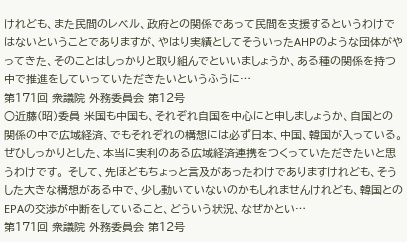けれども、また民間のレベル、政府との関係であって民間を支援するというわけではないということでありますが、やはり実績としてそういったAHPのような団体がやってきた、そのことはしっかりと取り組んでといいましょうか、ある種の関係を持つ中で推進をしていっていただきたいというふうに…
第171回 衆議院 外務委員会 第12号
○近藤(昭)委員 米国も中国も、それぞれ自国を中心にと申しましょうか、自国との関係の中で広域経済、でもそれぞれの構想には必ず日本、中国、韓国が入っている。ぜひしっかりとした、本当に実利のある広域経済連携をつくっていただきたいと思うわけです。 そして、先ほどもちょっと言及があったわけでありますけれども、そうした大きな構想がある中で、少し動いていないのかもしれませんけれども、韓国とのEPAの交渉が中断をしていること、どういう状況、なぜかとい…
第171回 衆議院 外務委員会 第12号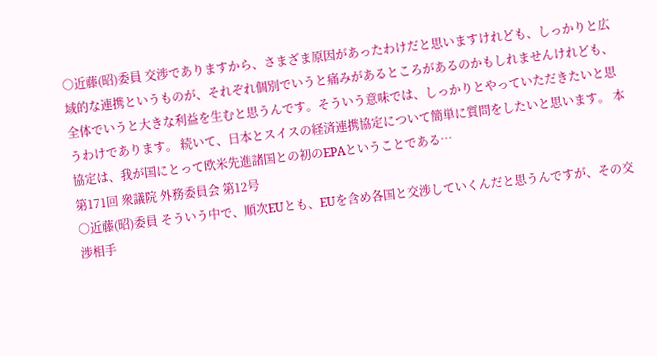○近藤(昭)委員 交渉でありますから、さまざま原因があったわけだと思いますけれども、しっかりと広域的な連携というものが、それぞれ個別でいうと痛みがあるところがあるのかもしれませんけれども、全体でいうと大きな利益を生むと思うんです。そういう意味では、しっかりとやっていただきたいと思うわけであります。 続いて、日本とスイスの経済連携協定について簡単に質問をしたいと思います。 本協定は、我が国にとって欧米先進諸国との初のEPAということである…
第171回 衆議院 外務委員会 第12号
○近藤(昭)委員 そういう中で、順次EUとも、EUを含め各国と交渉していくんだと思うんですが、その交渉相手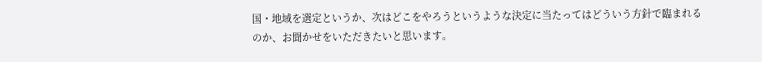国・地域を選定というか、次はどこをやろうというような決定に当たってはどういう方針で臨まれるのか、お聞かせをいただきたいと思います。